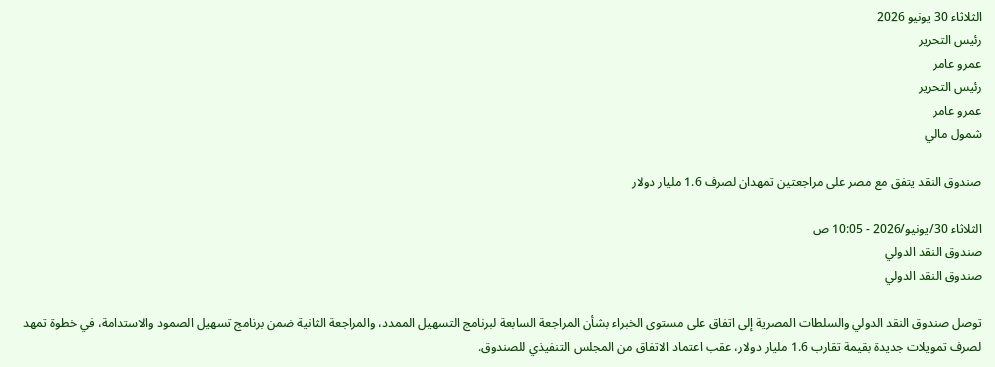الثلاثاء 30 يونيو 2026
رئيس التحرير
عمرو عامر
رئيس التحرير
عمرو عامر
شمول مالي

صندوق النقد يتفق مع مصر على مراجعتين تمهدان لصرف 1.6 مليار دولار

الثلاثاء 30/يونيو/2026 - 10:05 ص
صندوق النقد الدولي
صندوق النقد الدولي

توصل صندوق النقد الدولي والسلطات المصرية إلى اتفاق على مستوى الخبراء بشأن المراجعة السابعة لبرنامج التسهيل الممدد، والمراجعة الثانية ضمن برنامج تسهيل الصمود والاستدامة، في خطوة تمهد لصرف تمويلات جديدة بقيمة تقارب 1.6 مليار دولار، عقب اعتماد الاتفاق من المجلس التنفيذي للصندوق.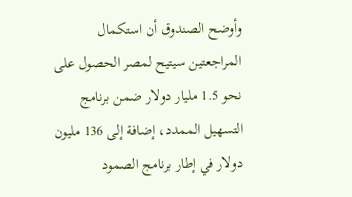وأوضح الصندوق أن استكمال المراجعتين سيتيح لمصر الحصول على نحو 1.5 مليار دولار ضمن برنامج التسهيل الممدد، إضافة إلى 136 مليون دولار في إطار برنامج الصمود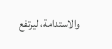والاستدامة، ليرتفع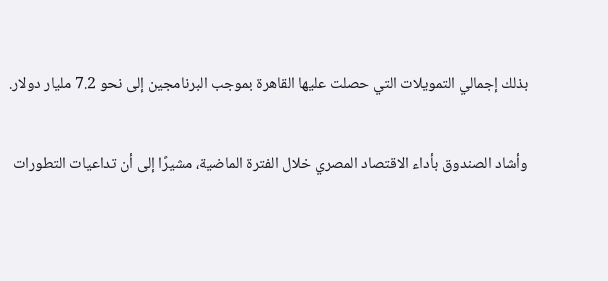بذلك إجمالي التمويلات التي حصلت عليها القاهرة بموجب البرنامجين إلى نحو 7.2 مليار دولار.

وأشاد الصندوق بأداء الاقتصاد المصري خلال الفترة الماضية، مشيرًا إلى أن تداعيات التطورات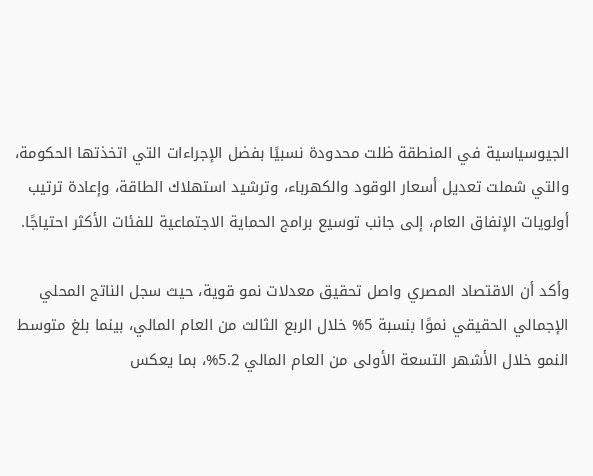الجيوسياسية في المنطقة ظلت محدودة نسبيًا بفضل الإجراءات التي اتخذتها الحكومة، والتي شملت تعديل أسعار الوقود والكهرباء، وترشيد استهلاك الطاقة، وإعادة ترتيب أولويات الإنفاق العام، إلى جانب توسيع برامج الحماية الاجتماعية للفئات الأكثر احتياجًا.

وأكد أن الاقتصاد المصري واصل تحقيق معدلات نمو قوية، حيث سجل الناتج المحلي الإجمالي الحقيقي نموًا بنسبة 5% خلال الربع الثالث من العام المالي، بينما بلغ متوسط النمو خلال الأشهر التسعة الأولى من العام المالي 5.2%، بما يعكس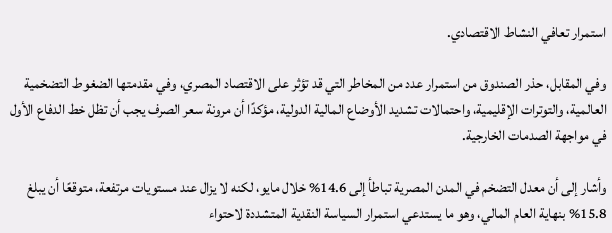استمرار تعافي النشاط الاقتصادي.

وفي المقابل، حذر الصندوق من استمرار عدد من المخاطر التي قد تؤثر على الاقتصاد المصري، وفي مقدمتها الضغوط التضخمية العالمية، والتوترات الإقليمية، واحتمالات تشديد الأوضاع المالية الدولية، مؤكدًا أن مرونة سعر الصرف يجب أن تظل خط الدفاع الأول في مواجهة الصدمات الخارجية.

وأشار إلى أن معدل التضخم في المدن المصرية تباطأ إلى 14.6% خلال مايو، لكنه لا يزال عند مستويات مرتفعة، متوقعًا أن يبلغ 15.8% بنهاية العام المالي، وهو ما يستدعي استمرار السياسة النقدية المتشددة لاحتواء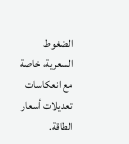الضغوط السعرية، خاصة مع انعكاسات تعديلات أسعار الطاقة.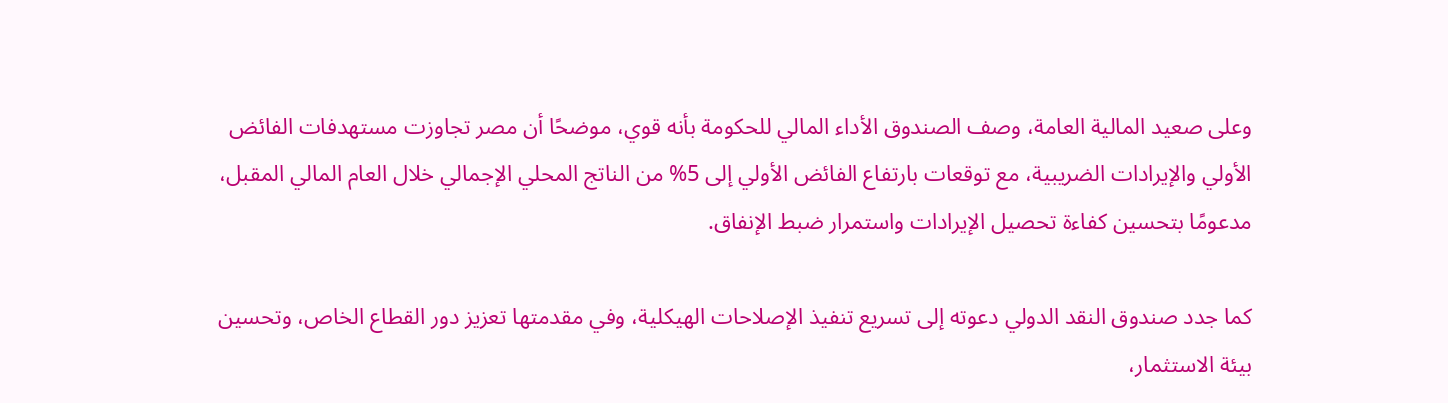وعلى صعيد المالية العامة، وصف الصندوق الأداء المالي للحكومة بأنه قوي، موضحًا أن مصر تجاوزت مستهدفات الفائض الأولي والإيرادات الضريبية، مع توقعات بارتفاع الفائض الأولي إلى 5% من الناتج المحلي الإجمالي خلال العام المالي المقبل، مدعومًا بتحسين كفاءة تحصيل الإيرادات واستمرار ضبط الإنفاق.

كما جدد صندوق النقد الدولي دعوته إلى تسريع تنفيذ الإصلاحات الهيكلية، وفي مقدمتها تعزيز دور القطاع الخاص، وتحسين بيئة الاستثمار،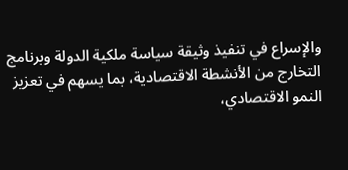والإسراع في تنفيذ وثيقة سياسة ملكية الدولة وبرنامج التخارج من الأنشطة الاقتصادية، بما يسهم في تعزيز النمو الاقتصادي،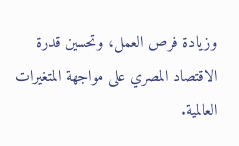وزيادة فرص العمل، وتحسين قدرة الاقتصاد المصري على مواجهة المتغيرات العالمية.